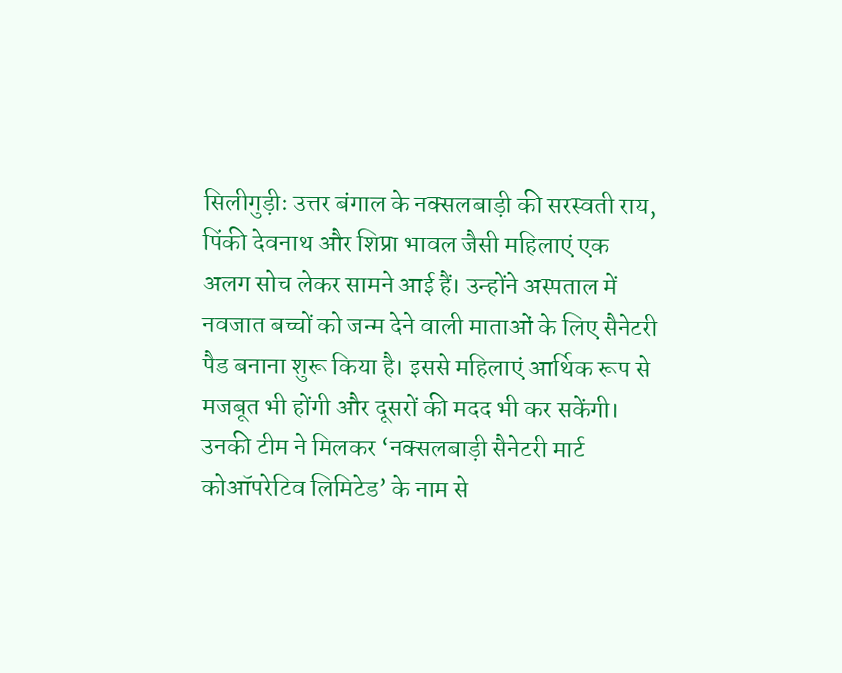सिलीगुड़ीः उत्तर बंगाल के नक्सलबाड़ी की सरस्वती राय, पिंकी देवनाथ और शिप्रा भावल जैसी महिलाएं एक अलग सोच लेकर सामने आई हैं। उन्होंने अस्पताल में नवजात बच्चों को जन्म देने वाली माताओं के लिए सैनेटरी पैड बनाना शुरू किया है। इससे महिलाएं आर्थिक रूप से मजबूत भी होंगी और दूसरों की मदद भी कर सकेंगी।
उनकी टीम ने मिलकर ‘नक्सलबाड़ी सैनेटरी मार्ट कोऑपरेटिव लिमिटेड’ के नाम से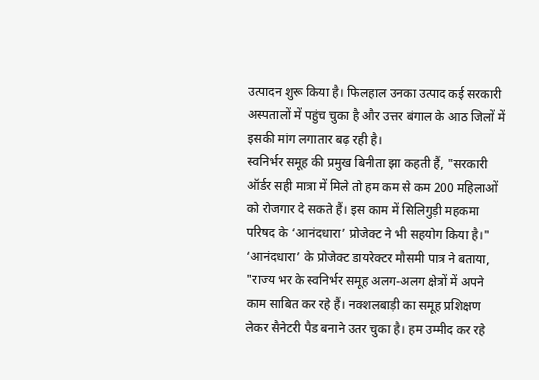उत्पादन शुरू किया है। फिलहाल उनका उत्पाद कई सरकारी अस्पतालों में पहुंच चुका है और उत्तर बंगाल के आठ जिलों में इसकी मांग लगातार बढ़ रही है।
स्वनिर्भर समूह की प्रमुख बिनीता झा कहती हैं, "सरकारी ऑर्डर सही मात्रा में मिले तो हम कम से कम 200 महिलाओं को रोजगार दे सकते हैं। इस काम में सिलिगुड़ी महकमा परिषद के ‘आनंदधारा’ प्रोजेक्ट ने भी सहयोग किया है।"
‘आनंदधारा’ के प्रोजेक्ट डायरेक्टर मौसमी पात्र ने बताया, "राज्य भर के स्वनिर्भर समूह अलग-अलग क्षेत्रों में अपने काम साबित कर रहे हैं। नक्शलबाड़ी का समूह प्रशिक्षण लेकर सैनेटरी पैड बनाने उतर चुका है। हम उम्मीद कर रहे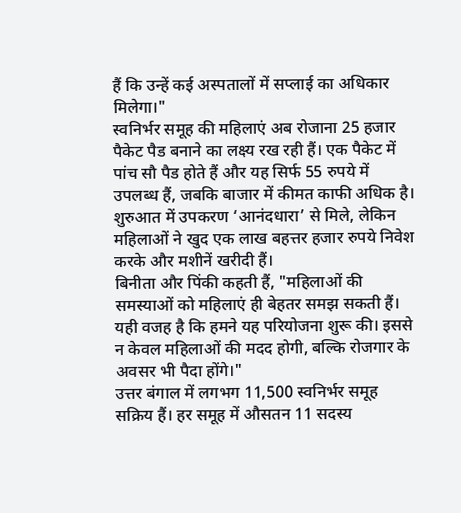हैं कि उन्हें कई अस्पतालों में सप्लाई का अधिकार मिलेगा।"
स्वनिर्भर समूह की महिलाएं अब रोजाना 25 हजार पैकेट पैड बनाने का लक्ष्य रख रही हैं। एक पैकेट में पांच सौ पैड होते हैं और यह सिर्फ 55 रुपये में उपलब्ध हैं, जबकि बाजार में कीमत काफी अधिक है। शुरुआत में उपकरण ‘आनंदधारा’ से मिले, लेकिन महिलाओं ने खुद एक लाख बहत्तर हजार रुपये निवेश करके और मशीनें खरीदी हैं।
बिनीता और पिंकी कहती हैं, "महिलाओं की समस्याओं को महिलाएं ही बेहतर समझ सकती हैं। यही वजह है कि हमने यह परियोजना शुरू की। इससे न केवल महिलाओं की मदद होगी, बल्कि रोजगार के अवसर भी पैदा होंगे।"
उत्तर बंगाल में लगभग 11,500 स्वनिर्भर समूह सक्रिय हैं। हर समूह में औसतन 11 सदस्य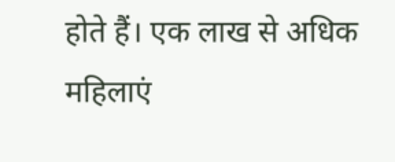होते हैं। एक लाख से अधिक महिलाएं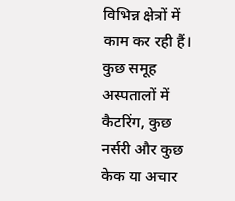विभिन्न क्षेत्रों में काम कर रही हैं। कुछ समूह अस्पतालों में कैटरिंग, कुछ नर्सरी और कुछ केक या अचार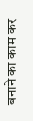बनाने का काम कर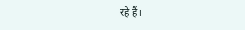रहे हैं।